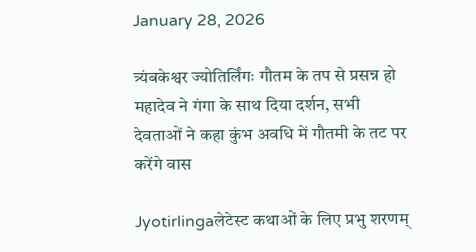January 28, 2026

त्र्यंबकेश्वर ज्योतिर्लिंगः गौतम के तप से प्रसन्न हो महादेव ने गंगा के साथ दिया दर्शन, सभी देवताओं ने कहा कुंभ अवधि में गौतमी के तट पर करेंगे वास

Jyotirlingaलेटेस्ट कथाओं के लिए प्रभु शरणम्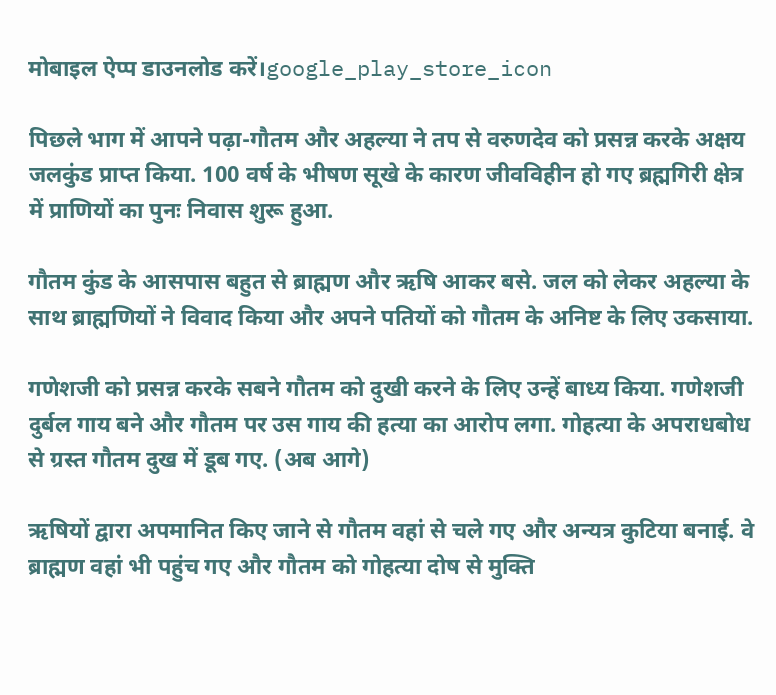मोबाइल ऐप्प डाउनलोड करें।google_play_store_icon

पिछले भाग में आपने पढ़ा-गौतम और अहल्या ने तप से वरुणदेव को प्रसन्न करके अक्षय जलकुंड प्राप्त किया. 100 वर्ष के भीषण सूखे के कारण जीवविहीन हो गए ब्रह्मगिरी क्षेत्र में प्राणियों का पुनः निवास शुरू हुआ.

गौतम कुंड के आसपास बहुत से ब्राह्मण और ऋषि आकर बसे. जल को लेकर अहल्या के साथ ब्राह्मणियों ने विवाद किया और अपने पतियों को गौतम के अनिष्ट के लिए उकसाया.

गणेशजी को प्रसन्न करके सबने गौतम को दुखी करने के लिए उन्हें बाध्य किया. गणेशजी दुर्बल गाय बने और गौतम पर उस गाय की हत्या का आरोप लगा. गोहत्या के अपराधबोध से ग्रस्त गौतम दुख में डूब गए. (अब आगे)

ऋषियों द्वारा अपमानित किए जाने से गौतम वहां से चले गए और अन्यत्र कुटिया बनाई. वे ब्राह्मण वहां भी पहुंच गए और गौतम को गोहत्या दोष से मुक्ति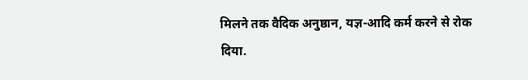मिलने तक वैदिक अनुष्ठान, यज्ञ-आदि कर्म करने से रोक दिया.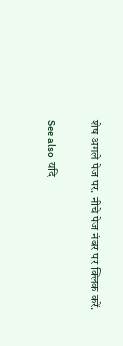शेष अगले पेज पर. नीचे पेज नंबर पर क्लिक करें.

See also  यदि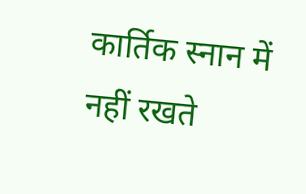कार्तिक स्नान में नहीं रखते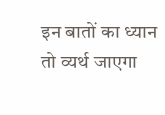इन बातों का ध्यान तो व्यर्थ जाएगा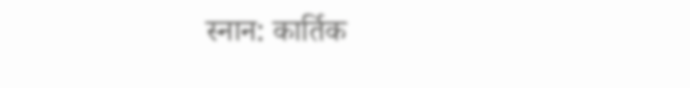स्नान: कार्तिक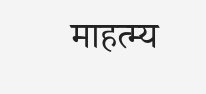माहत्म्य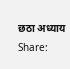छठा अध्याय
Share: